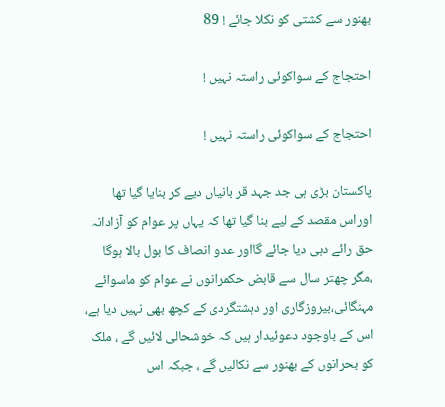بھنور سے کشتی کو نکلا جائے ! 89

احتجاج کے سواکوئی راستہ نہیں !

احتجاج کے سواکوئی راستہ نہیں !

پاکستان بڑی ہی جد جہد قر بانیاں دیے کر بنایا گیا تھا اوراس مقصد کے لیے بنا گیا تھا کہ یہاں پر عوام کو آزادانہ حق رائے دہی دیا جائے گااور عدو انصاف کا بول بالا ہوگا ،مگر چھتر سال سے قابض حکمرانوں نے عوام کو ماسوائے مہنگائی،بیروزگاری اور دہشتگردی کے کچھ بھی نہیں دیا ہے، اس کے باوجود دعوئیدار ہیں کہ خوشحالی لائیں گے ، ملک کو بحرانوں کے بھنور سے نکالیں گے ، جبکہ اس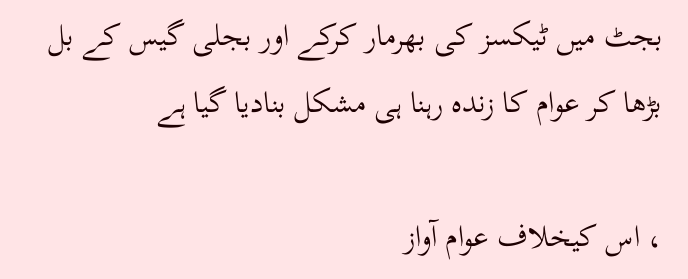بجٹ میں ٹیکسز کی بھرمار کرکے اور بجلی گیس کے بل بڑھا کر عوام کا زندہ رہنا ہی مشکل بنادیا گیا ہے

، اس کیخلاف عوام آواز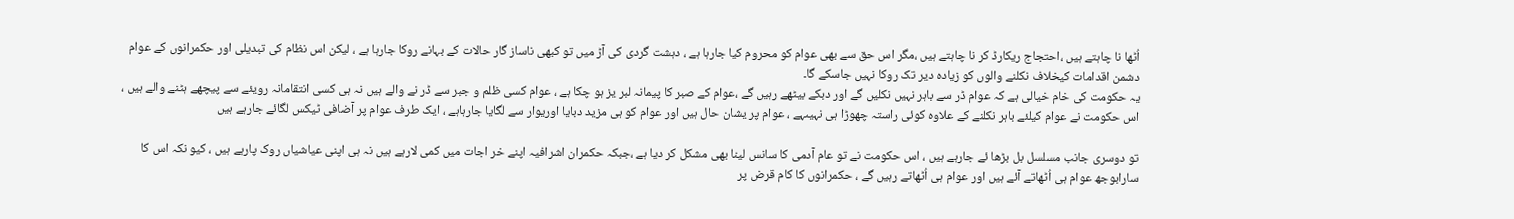اُٹھا نا چاہتے ہیں ،احتجاج ریکارڈ کر نا چاہتے ہیں ،مگر اس حق سے بھی عوام کو محروم کیا جارہا ہے ، دہشت گردی کی آڑ میں تو کبھی ناساز گار حالات کے بہانے روکا جارہا ہے ، لیکن اس نظام کی تبدیلی اور حکمرانوں کے عوام دشمن اقدامات کیخلاف نکلنے والوں کو زیادہ دیر تک روکا نہیں جاسکے گا۔
یہ حکومت کی خام خیالی ہے کہ عوام ڈر سے باہر نہیں نکلیں گے اور دبکے بیٹھے رہیں گے ،عوام کے صبر کا پیمانہ لبر یز ہو چکا ہے ، عوام کسی ظلم و جبر سے ڈر نے والے ہیں نہ ہی کسی انتقامانہ رویئے سے پیچھے ہٹنے والے ہیں ، اس حکومت نے عوام کیلئے باہر نکلنے کے علاوہ کوئی راستہ چھوڑا ہی نہیںہے ، عوام پر یشان حال ہیں اور عوام کو ہی مزید دبایا اوریوار سے لگایا جارہاہے ، ایک طرف عوام پر آضافی ٹیکس لگائے جارہے ہیں

تو دوسری جانب مسلسل بل بڑھا ئے جارہے ہیں ، اس حکومت نے تو عام آدمی کا سانس لینا بھی مشکل کر دیا ہے ،جبکہ حکمران اشرافیہ اپنے خر اجات میں کمی لارہے ہیں نہ ہی اپنی عیاشیاں روک پارہے ہیں ، کیو نکہ اس کا سارابوجھ عوام ہی اُٹھاتے آئے ہیں اور عوام ہی اُٹھاتے رہیں گے ، حکمرانوں کا کام قرض پر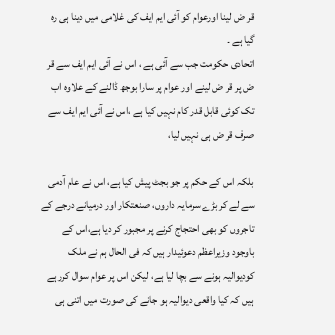قر ض لینا اورعوام کو آئی ایم ایف کی غلامی میں دینا ہی رہ گیا ہے ۔
اتحادی حکومت جب سے آئی ہے ، اس نے آئی ایم ایف سے قر ض پر قر ض لینے اور عوام پر سارا بوجھ ڈالنے کے علاوہ اب تک کوئی قابل قدر کام نہیں کیا ہے ،اس نے آئی ایم ایف سے صرف قر ض ہی نہیں لیا،

بلکہ اس کے حکم پر جو بجٹ پیش کیا ہے، اس نے عام آدمی سے لے کر بڑے سرمایہ داروں، صنعتکار اور درمیانے درجے کے تاجروں کو بھی احتجاج کرنے پر مجبور کر دیا ہے،اس کے باوجود وزیراعظم دعوئیدار ہیں کہ فی الحال ہم نے ملک کودیوالیہ ہونے سے بچا لیا ہے، لیکن اس پر عوام سوال کررہے ہیں کہ کیا واقعی دیوالیہ ہو جانے کی صورت میں اتنی ہی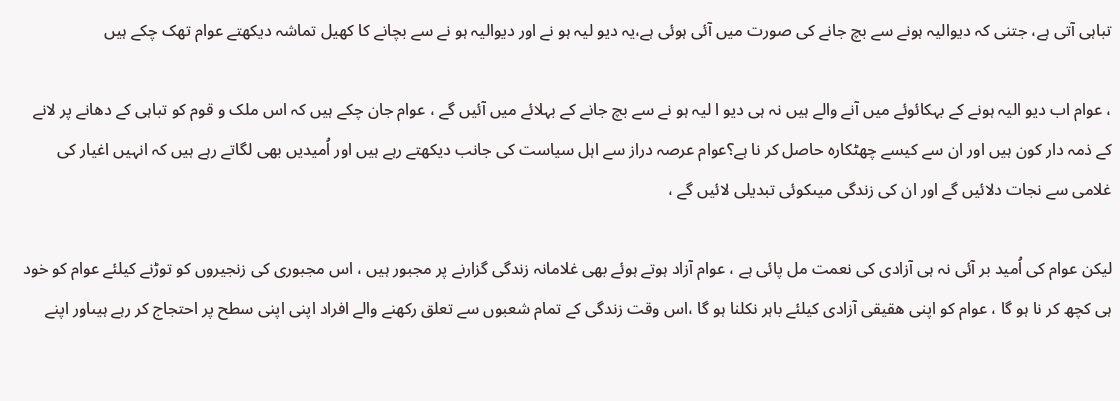تباہی آتی ہے، جتنی کہ دیوالیہ ہونے سے بچ جانے کی صورت میں آئی ہوئی ہے،یہ دیو لیہ ہو نے اور دیوالیہ ہو نے سے بچانے کا کھیل تماشہ دیکھتے عوام تھک چکے ہیں

، عوام اب دیو الیہ ہونے کے بہکائوئے میں آنے والے ہیں نہ ہی دیو ا لیہ ہو نے سے بچ جانے کے بہلائے میں آئیں گے ، عوام جان چکے ہیں کہ اس ملک و قوم کو تباہی کے دھانے پر لانے کے ذمہ دار کون ہیں اور ان سے کیسے چھٹکارہ حاصل کر نا ہے؟عوام عرصہ دراز سے اہل سیاست کی جانب دیکھتے رہے ہیں اور اُمیدیں بھی لگاتے رہے ہیں کہ انہیں اغیار کی غلامی سے نجات دلائیں گے اور ان کی زندگی میںکوئی تبدیلی لائیں گے ،

لیکن عوام کی اُمید بر آئی نہ ہی آزادی کی نعمت مل پائی ہے ، عوام آزاد ہوتے ہوئے بھی غلامانہ زندگی گزارنے پر مجبور ہیں ، اس مجبوری کی زنجیروں کو توڑنے کیلئے عوام کو خود ہی کچھ کر نا ہو گا ، عوام کو اپنی ھقیقی آزادی کیلئے باہر نکلنا ہو گا ،اس وقت زندگی کے تمام شعبوں سے تعلق رکھنے والے افراد اپنی اپنی سطح پر احتجاج کر رہے ہیںاور اپنے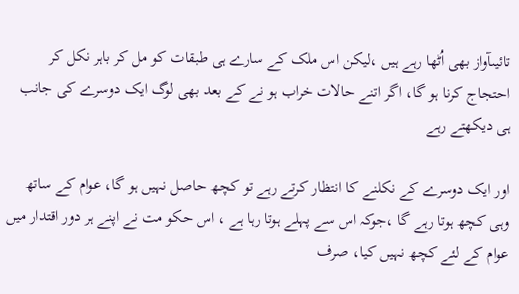تائیںآواز بھی اُٹھا رہے ہیں ،لیکن اس ملک کے سارے ہی طبقات کو مل کر باہر نکل کر احتجاج کرنا ہو گا، اگر اتنے حالات خراب ہو نے کے بعد بھی لوگ ایک دوسرے کی جانب ہی دیکھتے رہے

اور ایک دوسرے کے نکلنے کا انتظار کرتے رہے تو کچھ حاصل نہیں ہو گا، عوام کے ساتھ وہی کچھ ہوتا رہے گا ،جوکہ اس سے پہلے ہوتا رہا ہے ، اس حکو مت نے اپنے ہر دور اقتدار میں عوام کے لئے کچھ نہیں کیا، صرف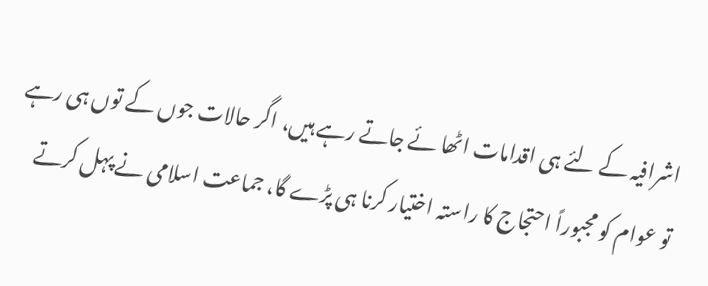اشرافیہ کے لئے ہی اقدامات اٹھا ئے جاتے رہے ہیں، اگر حالات جوں کے توں ہی رہے تو عوام کو مجبوراً احتجاج کا راستہ اختیار کرنا ہی پڑے گا، جماعت اسلامی نے پہل کرتے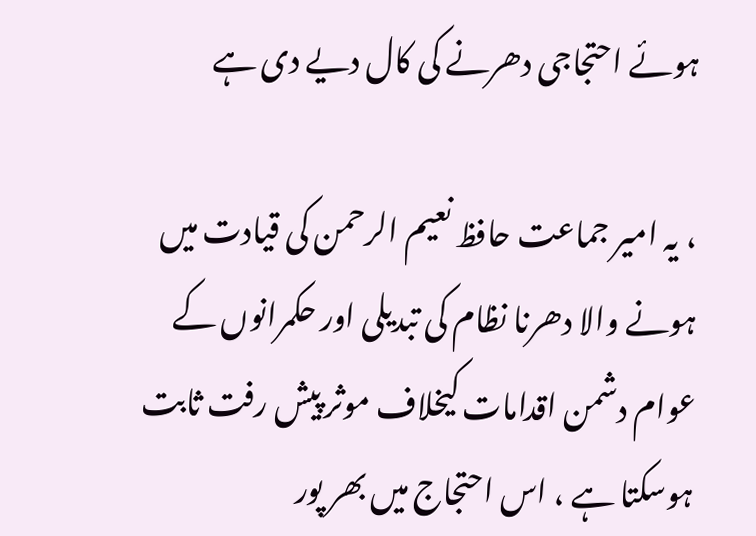ہوئے احتجاجی دھرنے کی کال دیے دی ہے

، یہ امیر جماعت حافظ نعیم الرحمن کی قیادت میں ہونے والا دھرنا نظام کی تبدیلی اور حکمرانوں کے عوام دشمن اقدامات کیخلاف موثر پیش رفت ثابت ہوسکتا ہے ، اس احتجاج میں بھر پور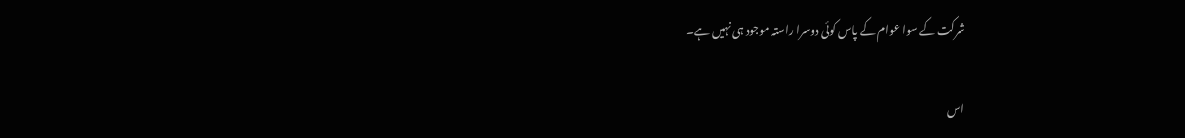شرکت کے سوا عوام کے پاس کوئی دوسرا راستہ موجود ہی نہیں ہے۔

اس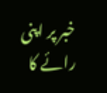خبر پر اپنی رائے کا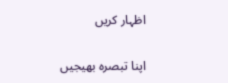اظہار کریں

اپنا تبصرہ بھیجیں